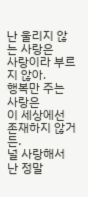난 울리지 않는 사랑은
사랑이라 부르지 않아.
행복만 주는 사랑은
이 세상에선 존재하지 않거든.
널 사랑해서
난 정말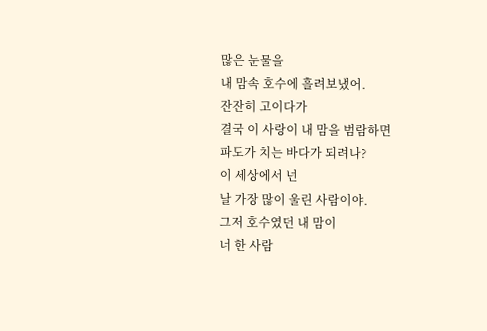많은 눈물을
내 맘속 호수에 흘려보냈어.
잔잔히 고이다가
결국 이 사랑이 내 맘을 범람하면
파도가 치는 바다가 되려나?
이 세상에서 넌
날 가장 많이 울린 사람이야.
그저 호수였던 내 맘이
너 한 사람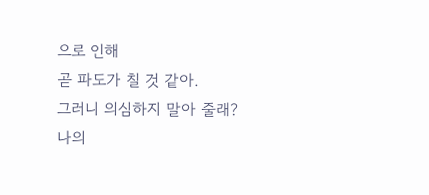으로 인해
곧 파도가 칠 것 같아.
그러니 의심하지 말아 줄래?
나의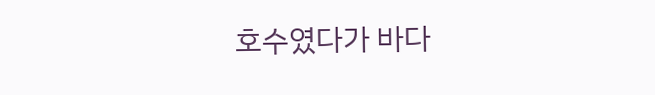호수였다가 바다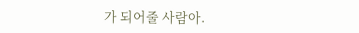가 되어줄 사람아.